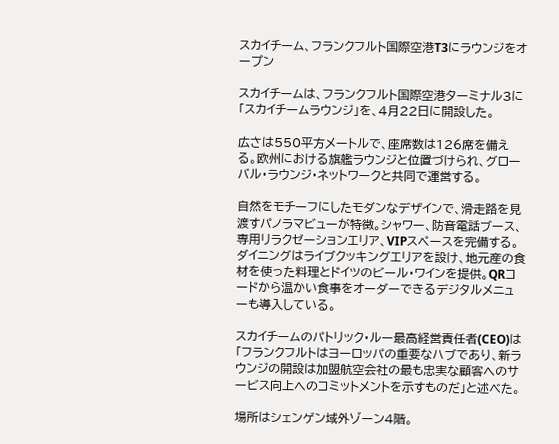スカイチーム、フランクフルト国際空港T3にラウンジをオープン

スカイチームは、フランクフルト国際空港ターミナル3に「スカイチームラウンジ」を、4月22日に開設した。

広さは550平方メートルで、座席数は126席を備える。欧州における旗艦ラウンジと位置づけられ、グローバル・ラウンジ・ネットワークと共同で運営する。

自然をモチーフにしたモダンなデザインで、滑走路を見渡すパノラマビューが特徴。シャワー、防音電話ブース、専用リラクゼーションエリア、VIPスペースを完備する。ダイニングはライブクッキングエリアを設け、地元産の食材を使った料理とドイツのビール・ワインを提供。QRコードから温かい食事をオーダーできるデジタルメニューも導入している。

スカイチームのパトリック・ルー最高経営責任者(CEO)は「フランクフルトはヨーロッパの重要なハブであり、新ラウンジの開設は加盟航空会社の最も忠実な顧客へのサービス向上へのコミットメントを示すものだ」と述べた。

場所はシェンゲン域外ゾーン4階。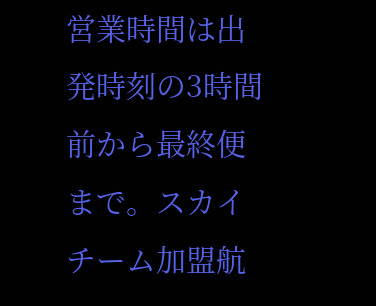営業時間は出発時刻の3時間前から最終便まで。スカイチーム加盟航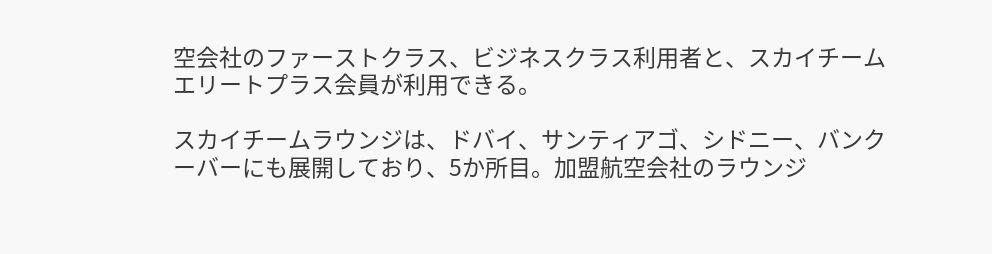空会社のファーストクラス、ビジネスクラス利用者と、スカイチームエリートプラス会員が利用できる。

スカイチームラウンジは、ドバイ、サンティアゴ、シドニー、バンクーバーにも展開しており、5か所目。加盟航空会社のラウンジ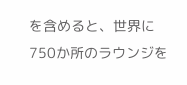を含めると、世界に750か所のラウンジを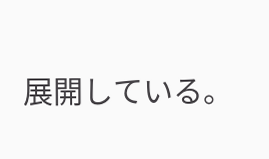展開している。